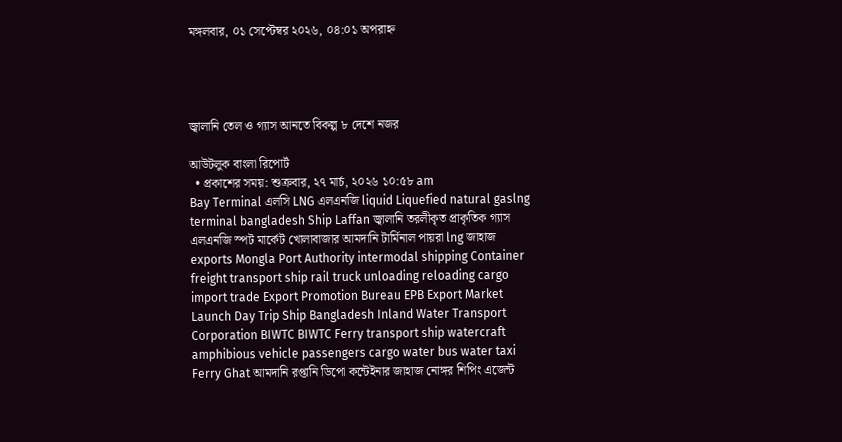মঙ্গলবার, ০১ সেপ্টেম্বর ২০২৬, ০৪:০১ অপরাহ্ন




জ্বালানি তেল ও গ্যাস আনতে বিকল্প ৮ দেশে নজর

আউটলুক বাংলা রিপোর্ট
  • প্রকাশের সময়: শুক্রবার, ২৭ মার্চ, ২০২৬ ১০:৫৮ am
Bay Terminal এলসি LNG এলএনজি liquid Liquefied natural gaslng terminal bangladesh Ship Laffan জ্বালানি তরলীকৃত প্রাকৃতিক গ্যাস এলএনজি স্পট মার্কেট খোলাবাজার আমদানি টার্মিনাল পায়রা lng জাহাজ exports Mongla Port Authority intermodal shipping Container freight transport ship rail truck unloading reloading cargo import trade Export Promotion Bureau EPB Export Market Launch Day Trip Ship Bangladesh Inland Water Transport Corporation BIWTC BIWTC Ferry transport ship watercraft amphibious vehicle passengers cargo water bus water taxi Ferry Ghat আমদানি রপ্তানি ডিপো কন্টেইনার জাহাজ নোঙ্গর শিপিং এজেন্ট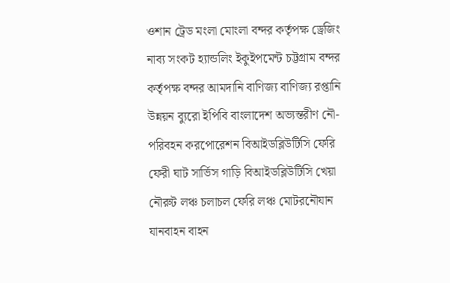ওশান ট্রেড মংলা মোংলা বন্দর কর্তৃপক্ষ ড্রেজিং নাব্য সংকট হ্যান্ডলিং ইকুইপমেন্ট চট্টগ্রাম বন্দর কর্তৃপক্ষ বন্দর আমদানি বাণিজ্য বাণিজ্য রপ্তানি উন্নয়ন ব্যুরো ইপিবি বাংলাদেশ অভ্যন্তরীণ নৌ-পরিবহন করপোরেশন বিআইডব্লিউটিসি ফেরি ফেরী ঘাট সার্ভিস গাড়ি বিআইডব্লিউটিসি খেয়া নৌরুট লঞ্চ চলাচল ফেরি লঞ্চ মোটরনৌযান যানবাহন বাহন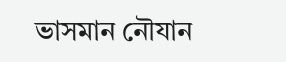ভাসমান নৌযান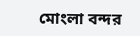মোংলা বন্দর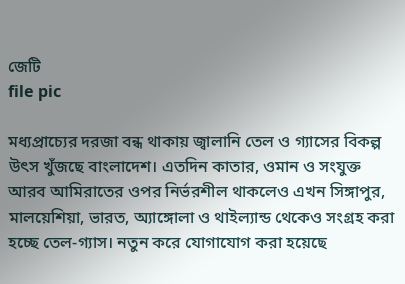জেটি
file pic

মধ্যপ্রাচ্যের দরজা বন্ধ থাকায় জ্বালানি তেল ও গ্যাসের বিকল্প উৎস খুঁজছে বাংলাদেশ। এতদিন কাতার, ওমান ও সংযুক্ত আরব আমিরাতের ওপর নির্ভরশীল থাকলেও এখন সিঙ্গাপুর, মালয়েশিয়া, ভারত, অ্যাঙ্গোলা ও থাইল্যান্ড থেকেও সংগ্রহ করা হচ্ছে তেল-গ্যাস। নতুন করে যোগাযোগ করা হয়েছে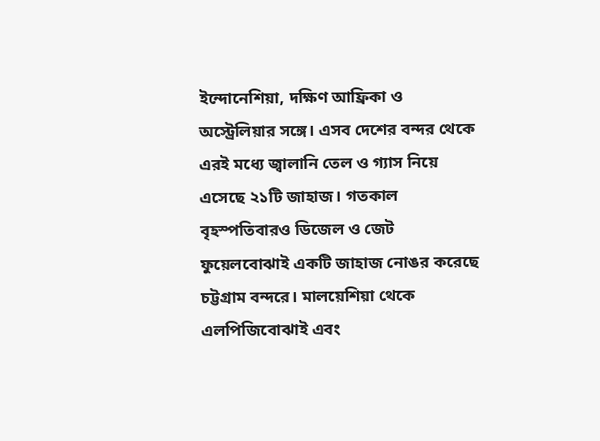ইন্দোনেশিয়া, দক্ষিণ আফ্রিকা ও অস্ট্রেলিয়ার সঙ্গে। এসব দেশের বন্দর থেকে এরই মধ্যে জ্বালানি তেল ও গ্যাস নিয়ে এসেছে ২১টি জাহাজ। গতকাল বৃহস্পতিবারও ডিজেল ও জেট ফুয়েলবোঝাই একটি জাহাজ নোঙর করেছে চট্টগ্রাম বন্দরে। মালয়েশিয়া থেকে এলপিজিবোঝাই এবং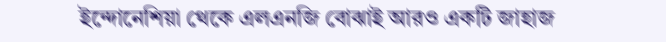ইন্দোনেশিয়া থেকে এলএনজি বোঝাই আরও একটি জাহাজ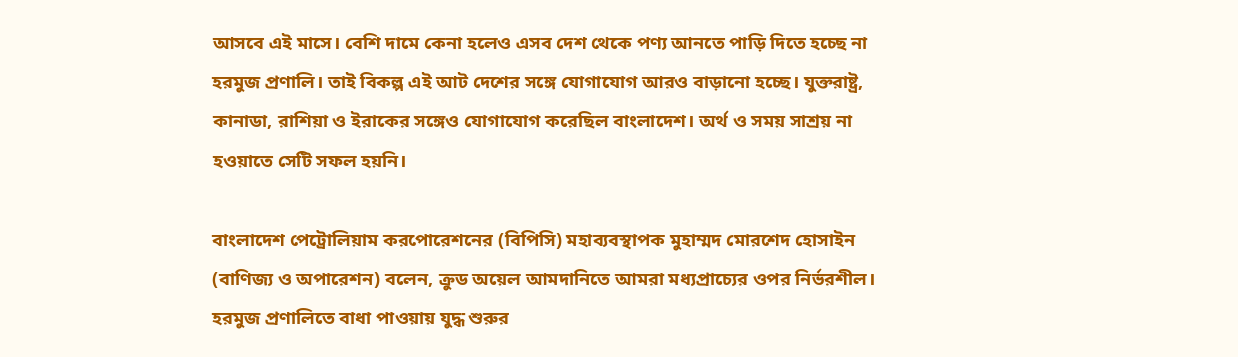আসবে এই মাসে। বেশি দামে কেনা হলেও এসব দেশ থেকে পণ্য আনতে পাড়ি দিতে হচ্ছে না হরমুজ প্রণালি। তাই বিকল্প এই আট দেশের সঙ্গে যোগাযোগ আরও বাড়ানো হচ্ছে। যুক্তরাষ্ট্র, কানাডা, রাশিয়া ও ইরাকের সঙ্গেও যোগাযোগ করেছিল বাংলাদেশ। অর্থ ও সময় সাশ্রয় না হওয়াতে সেটি সফল হয়নি।

বাংলাদেশ পেট্রোলিয়াম করপোরেশনের (বিপিসি) মহাব্যবস্থাপক মুহাম্মদ মোরশেদ হোসাইন (বাণিজ্য ও অপারেশন) বলেন, ক্রুড অয়েল আমদানিতে আমরা মধ্যপ্রাচ্যের ওপর নির্ভরশীল। হরমুজ প্রণালিতে বাধা পাওয়ায় যুদ্ধ শুরুর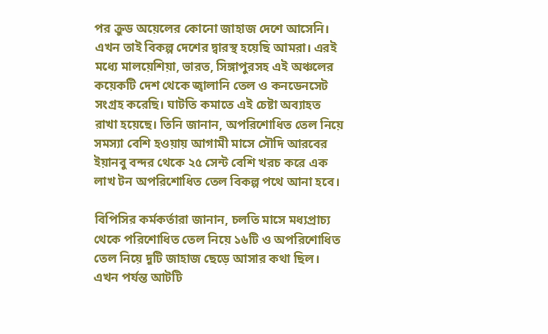পর ক্রুড অয়েলের কোনো জাহাজ দেশে আসেনি। এখন তাই বিকল্প দেশের দ্বারস্থ হয়েছি আমরা। এরই মধ্যে মালয়েশিয়া, ভারত, সিঙ্গাপুরসহ এই অঞ্চলের কয়েকটি দেশ থেকে জ্বালানি তেল ও কনডেনসেট সংগ্রহ করেছি। ঘাটতি কমাতে এই চেষ্টা অব্যাহত রাখা হয়েছে। তিনি জানান, অপরিশোধিত তেল নিয়ে সমস্যা বেশি হওয়ায় আগামী মাসে সৌদি আরবের ইয়ানবু বন্দর থেকে ২৫ সেন্ট বেশি খরচ করে এক লাখ টন অপরিশোধিত তেল বিকল্প পথে আনা হবে।

বিপিসির কর্মকর্তারা জানান, চলতি মাসে মধ্যপ্রাচ্য থেকে পরিশোধিত তেল নিয়ে ১৬টি ও অপরিশোধিত তেল নিয়ে দুটি জাহাজ ছেড়ে আসার কথা ছিল। এখন পর্যন্ত আটটি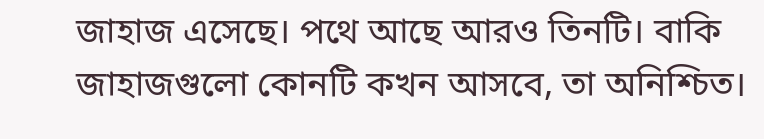জাহাজ এসেছে। পথে আছে আরও তিনটি। বাকি জাহাজগুলো কোনটি কখন আসবে, তা অনিশ্চিত।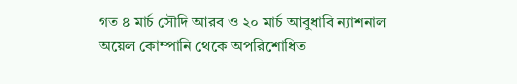গত ৪ মার্চ সৌদি আরব ও ২০ মার্চ আবুধাবি ন্যাশনাল অয়েল কোম্পানি থেকে অপরিশোধিত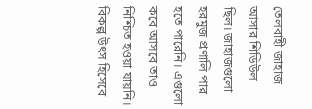তেলবাহী জাহাজ আসার শিডিউল ছিল। জাহাজগুলো হরমুজ প্রণালি পার হতে পারেনি। এগুলো কবে আসবে তাও নিশ্চিত হওয়া যায়নি। বিকল্প উৎস হিসেবে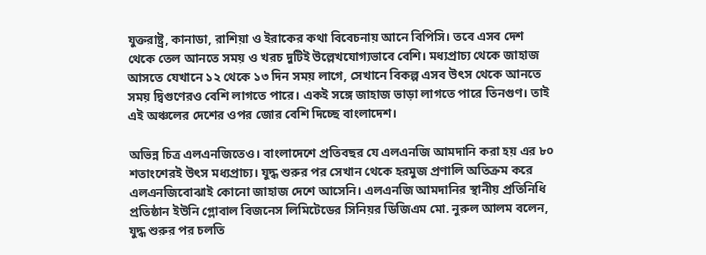যুক্তরাষ্ট্র, কানাডা, রাশিয়া ও ইরাকের কথা বিবেচনায় আনে বিপিসি। তবে এসব দেশ থেকে তেল আনতে সময় ও খরচ দুটিই উল্লেখযোগ্যভাবে বেশি। মধ্যপ্রাচ্য থেকে জাহাজ আসতে যেখানে ১২ থেকে ১৩ দিন সময় লাগে, সেখানে বিকল্প এসব উৎস থেকে আনতে সময় দ্বিগুণেরও বেশি লাগতে পারে। একই সঙ্গে জাহাজ ভাড়া লাগতে পারে তিনগুণ। তাই এই অঞ্চলের দেশের ওপর জোর বেশি দিচ্ছে বাংলাদেশ।

অভিন্ন চিত্র এলএনজিতেও। বাংলাদেশে প্রতিবছর যে এলএনজি আমদানি করা হয় এর ৮০ শতাংশেরই উৎস মধ্যপ্রাচ্য। যুদ্ধ শুরুর পর সেখান থেকে হরমুজ প্রণালি অতিক্রম করে এলএনজিবোঝাই কোনো জাহাজ দেশে আসেনি। এলএনজি আমদানির স্থানীয় প্রতিনিধি প্রতিষ্ঠান ইউনি গ্লোবাল বিজনেস লিমিটেডের সিনিয়র ডিজিএম মো. নুরুল আলম বলেন, যুদ্ধ শুরুর পর চলতি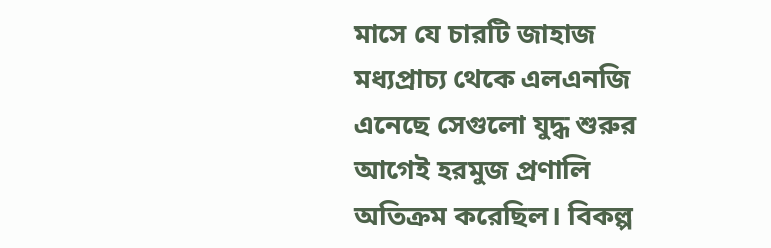মাসে যে চারটি জাহাজ মধ্যপ্রাচ্য থেকে এলএনজি এনেছে সেগুলো যুদ্ধ শুরুর আগেই হরমুজ প্রণালি অতিক্রম করেছিল। বিকল্প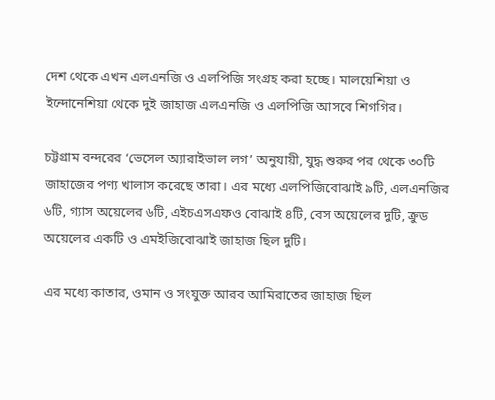দেশ থেকে এখন এলএনজি ও এলপিজি সংগ্রহ করা হচ্ছে। মালয়েশিয়া ও ইন্দোনেশিয়া থেকে দুই জাহাজ এলএনজি ও এলপিজি আসবে শিগগির।

চট্টগ্রাম বন্দরের ‘ভেসেল অ্যারাইভাল লগ’ অনুযায়ী, যুদ্ধ শুরুর পর থেকে ৩০টি জাহাজের পণ্য খালাস করেছে তারা। এর মধ্যে এলপিজিবোঝাই ৯টি, এলএনজির ৬টি, গ্যাস অয়েলের ৬টি, এইচএসএফও বোঝাই ৪টি, বেস অয়েলের দুটি, ক্রুড অয়েলের একটি ও এমইজিবোঝাই জাহাজ ছিল দুটি।

এর মধ্যে কাতার, ওমান ও সংযুক্ত আরব আমিরাতের জাহাজ ছিল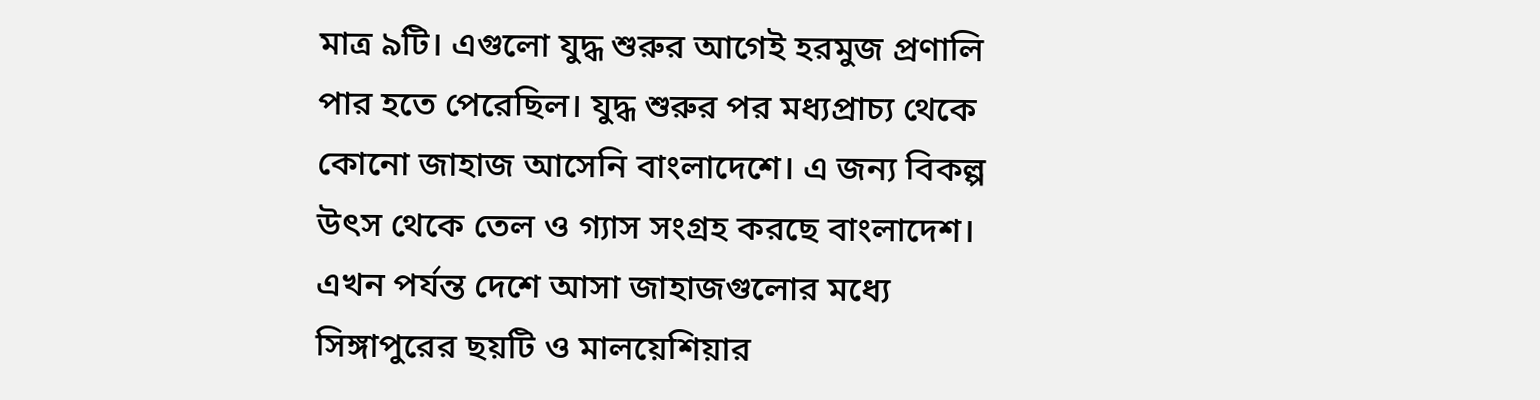মাত্র ৯টি। এগুলো যুদ্ধ শুরুর আগেই হরমুজ প্রণালি পার হতে পেরেছিল। যুদ্ধ শুরুর পর মধ্যপ্রাচ্য থেকে কোনো জাহাজ আসেনি বাংলাদেশে। এ জন্য বিকল্প উৎস থেকে তেল ও গ্যাস সংগ্রহ করছে বাংলাদেশ। এখন পর্যন্ত দেশে আসা জাহাজগুলোর মধ্যে সিঙ্গাপুরের ছয়টি ও মালয়েশিয়ার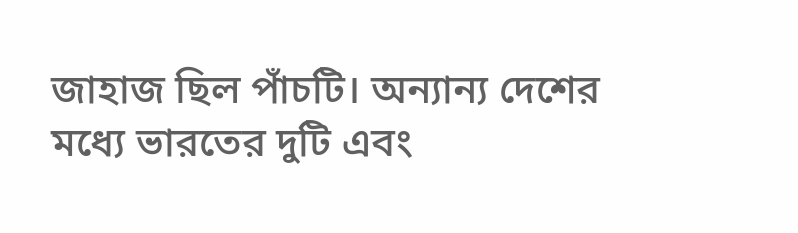জাহাজ ছিল পাঁচটি। অন্যান্য দেশের মধ্যে ভারতের দুটি এবং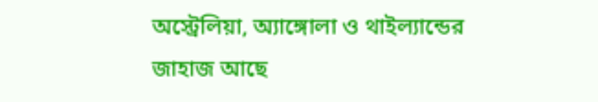অস্ট্রেলিয়া, অ্যাঙ্গোলা ও থাইল্যান্ডের জাহাজ আছে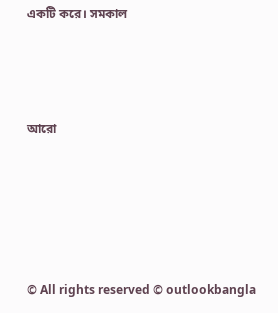একটি করে। সমকাল




আরো






© All rights reserved © outlookbangla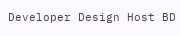Developer Design Host BD